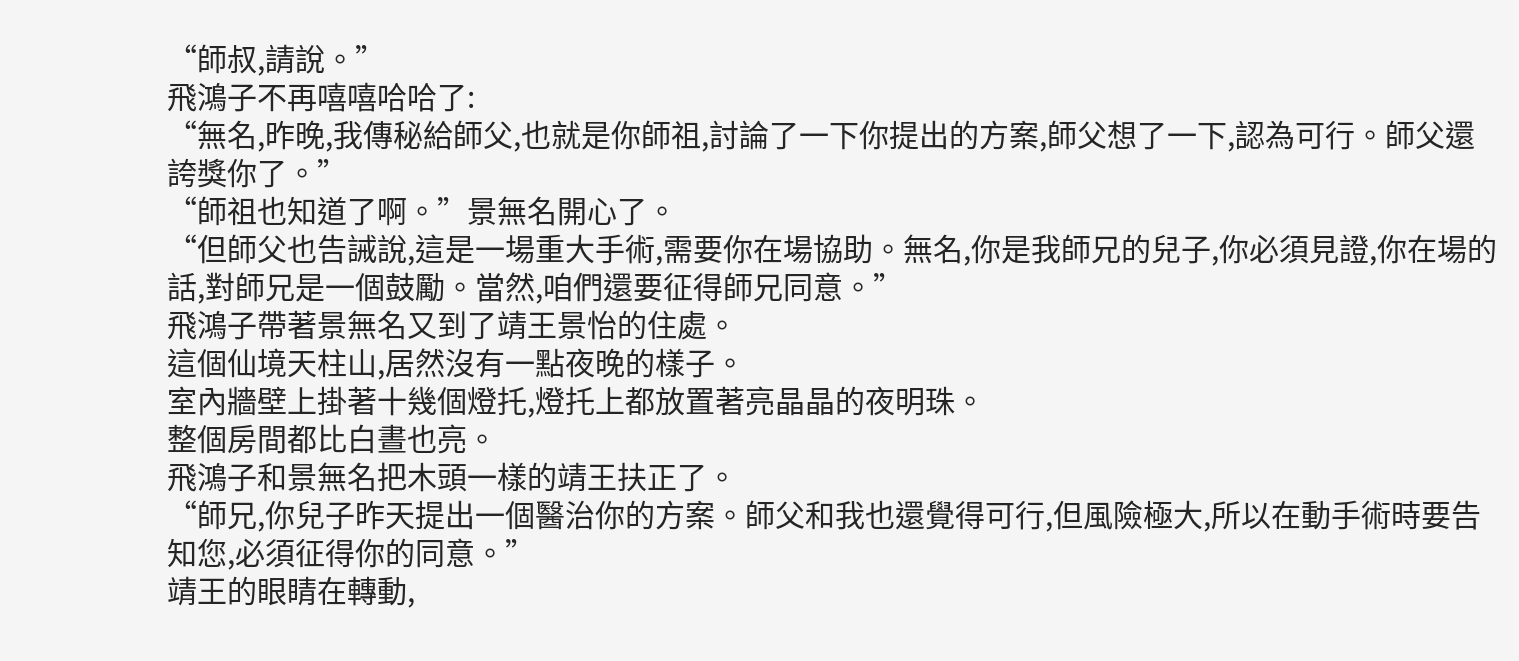“師叔,請說。”
飛鴻子不再嘻嘻哈哈了:
“無名,昨晚,我傳秘給師父,也就是你師祖,討論了一下你提出的方案,師父想了一下,認為可行。師父還誇獎你了。”
“師祖也知道了啊。”景無名開心了。
“但師父也告誡說,這是一場重大手術,需要你在場協助。無名,你是我師兄的兒子,你必須見證,你在場的話,對師兄是一個鼓勵。當然,咱們還要征得師兄同意。”
飛鴻子帶著景無名又到了靖王景怡的住處。
這個仙境天柱山,居然沒有一點夜晚的樣子。
室內牆壁上掛著十幾個燈托,燈托上都放置著亮晶晶的夜明珠。
整個房間都比白晝也亮。
飛鴻子和景無名把木頭一樣的靖王扶正了。
“師兄,你兒子昨天提出一個醫治你的方案。師父和我也還覺得可行,但風險極大,所以在動手術時要告知您,必須征得你的同意。”
靖王的眼睛在轉動,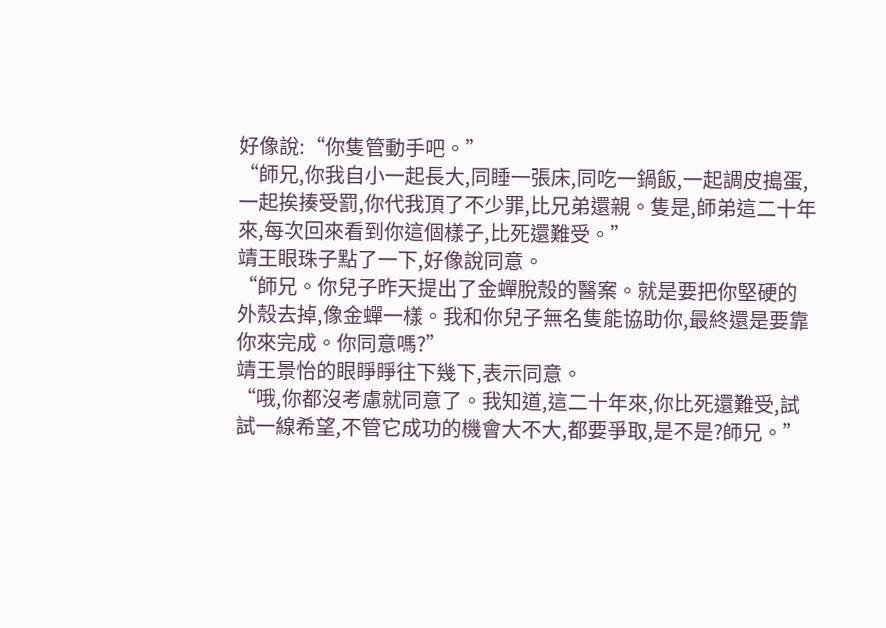好像說:“你隻管動手吧。”
“師兄,你我自小一起長大,同睡一張床,同吃一鍋飯,一起調皮搗蛋,一起挨揍受罰,你代我頂了不少罪,比兄弟還親。隻是,師弟這二十年來,每次回來看到你這個樣子,比死還難受。”
靖王眼珠子點了一下,好像說同意。
“師兄。你兒子昨天提出了金蟬脫殼的醫案。就是要把你堅硬的外殼去掉,像金蟬一樣。我和你兒子無名隻能協助你,最終還是要靠你來完成。你同意嗎?”
靖王景怡的眼睜睜往下幾下,表示同意。
“哦,你都沒考慮就同意了。我知道,這二十年來,你比死還難受,試試一線希望,不管它成功的機會大不大,都要爭取,是不是?師兄。”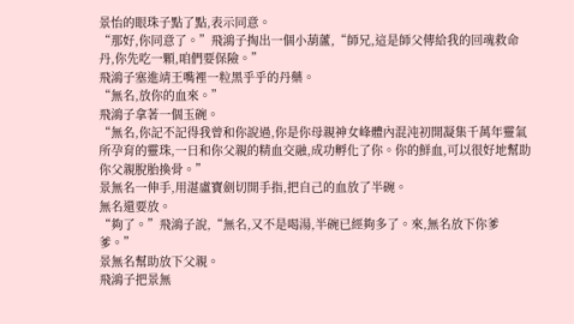景怡的眼珠子點了點,表示同意。
“那好,你同意了。”飛鴻子掏出一個小葫蘆,“師兄,這是師父傳給我的回魂救命丹,你先吃一顆,咱們要保險。”
飛鴻子塞進靖王嘴裡一粒黑乎乎的丹藥。
“無名,放你的血來。”
飛鴻子拿著一個玉碗。
“無名,你記不記得我曾和你說過,你是你母親神女峰體內混沌初開凝集千萬年靈氣所孕育的靈珠,一日和你父親的精血交融,成功孵化了你。你的鮮血,可以很好地幫助你父親脫胎換骨。”
景無名一伸手,用湛盧寶劍切開手指,把自己的血放了半碗。
無名還要放。
“夠了。”飛鴻子說,“無名,又不是喝湯,半碗已經夠多了。來,無名放下你爹爹。”
景無名幫助放下父親。
飛鴻子把景無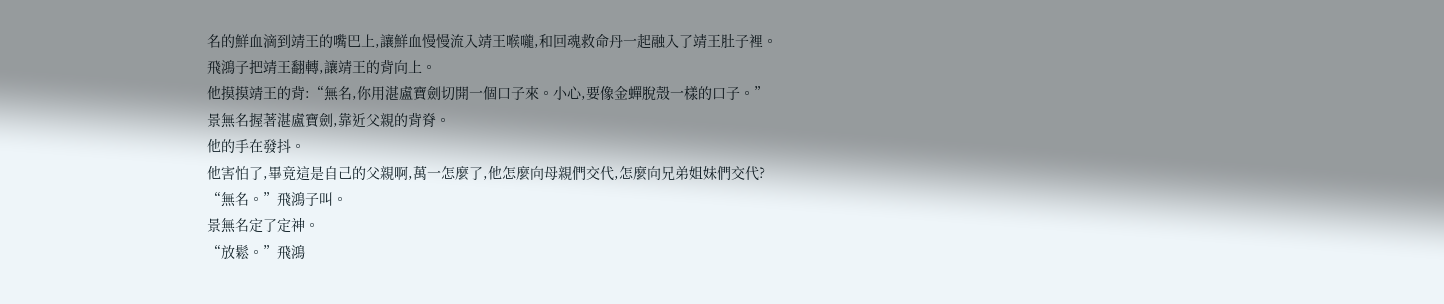名的鮮血滴到靖王的嘴巴上,讓鮮血慢慢流入靖王喉嚨,和回魂救命丹一起融入了靖王肚子裡。
飛鴻子把靖王翻轉,讓靖王的背向上。
他摸摸靖王的背:“無名,你用湛盧寶劍切開一個口子來。小心,要像金蟬脫殼一樣的口子。”
景無名握著湛盧寶劍,靠近父親的背脊。
他的手在發抖。
他害怕了,畢竟這是自己的父親啊,萬一怎麼了,他怎麼向母親們交代,怎麼向兄弟姐妹們交代?
“無名。”飛鴻子叫。
景無名定了定神。
“放鬆。”飛鴻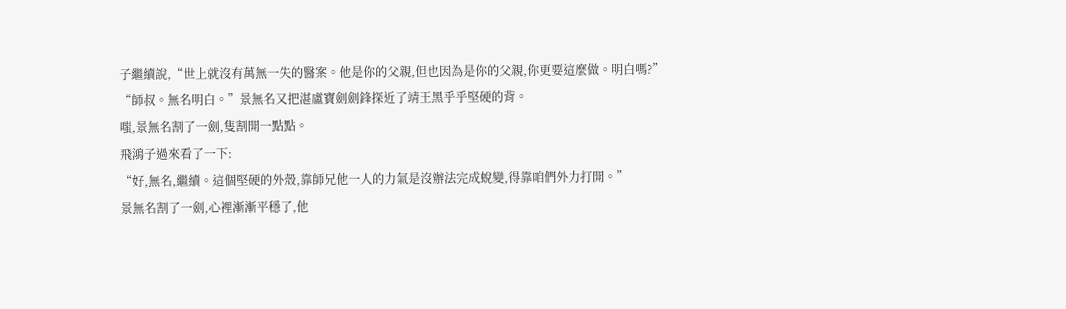子繼續說,“世上就沒有萬無一失的醫案。他是你的父親,但也因為是你的父親,你更要這麼做。明白嗎?”
“師叔。無名明白。”景無名又把湛盧寶劍劍鋒探近了靖王黑乎乎堅硬的背。
嗤,景無名割了一劍,隻割開一點點。
飛鴻子過來看了一下:
“好,無名,繼續。這個堅硬的外殼,靠師兄他一人的力氣是沒辦法完成蛻變,得靠咱們外力打開。”
景無名割了一劍,心裡漸漸平穩了,他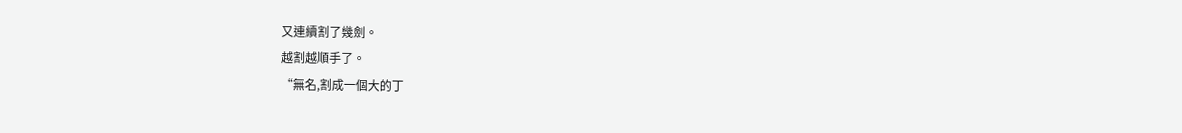又連續割了幾劍。
越割越順手了。
“無名,割成一個大的丁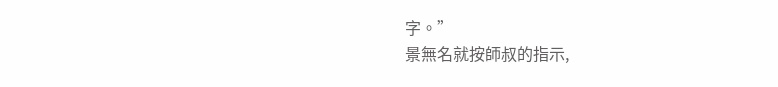字。”
景無名就按師叔的指示,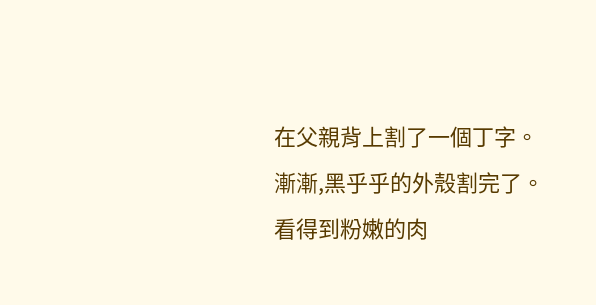在父親背上割了一個丁字。
漸漸,黑乎乎的外殼割完了。
看得到粉嫩的肉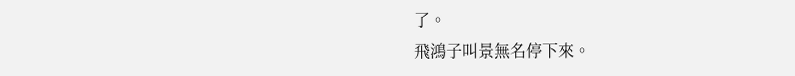了。
飛鴻子叫景無名停下來。